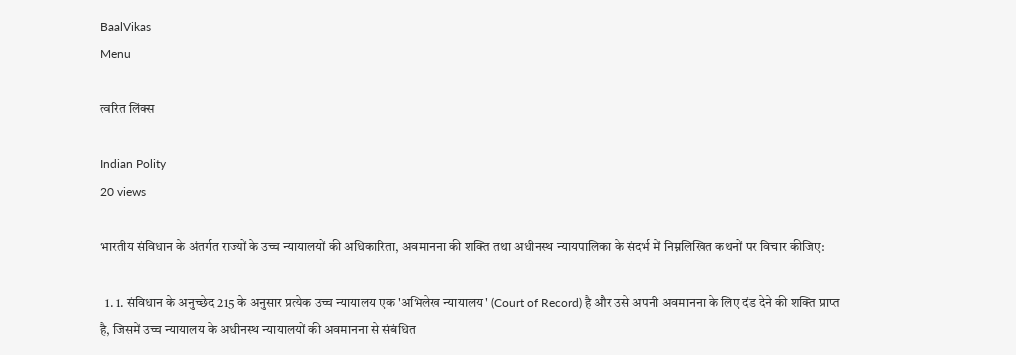BaalVikas
Menu

त्वरित लिंक्स

Indian Polity
20 views

भारतीय संविधान के अंतर्गत राज्यों के उच्च न्यायालयों की अधिकारिता, अवमानना की शक्ति तथा अधीनस्थ न्यायपालिका के संदर्भ में निम्नलिखित कथनों पर विचार कीजिए:

  1. 1. संविधान के अनुच्छेद 215 के अनुसार प्रत्येक उच्च न्यायालय एक 'अभिलेख न्यायालय' (Court of Record) है और उसे अपनी अवमानना के लिए दंड देने की शक्ति प्राप्त है, जिसमें उच्च न्यायालय के अधीनस्थ न्यायालयों की अवमानना से संबंधित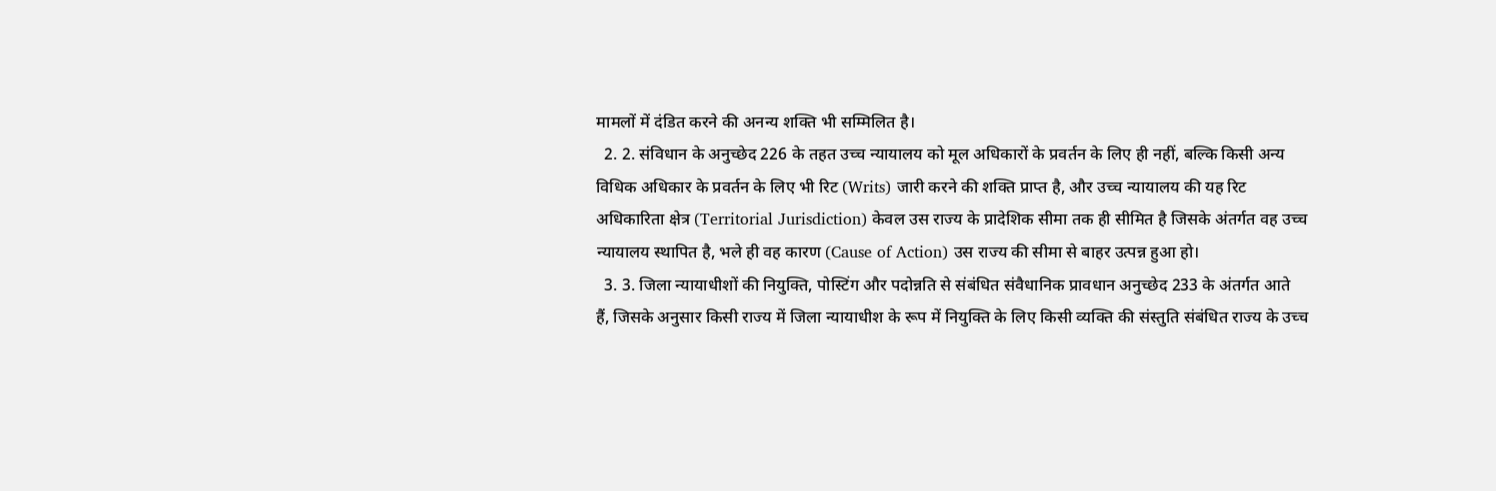मामलों में दंडित करने की अनन्य शक्ति भी सम्मिलित है।
  2. 2. संविधान के अनुच्छेद 226 के तहत उच्च न्यायालय को मूल अधिकारों के प्रवर्तन के लिए ही नहीं, बल्कि किसी अन्य विधिक अधिकार के प्रवर्तन के लिए भी रिट (Writs) जारी करने की शक्ति प्राप्त है, और उच्च न्यायालय की यह रिट अधिकारिता क्षेत्र (Territorial Jurisdiction) केवल उस राज्य के प्रादेशिक सीमा तक ही सीमित है जिसके अंतर्गत वह उच्च न्यायालय स्थापित है, भले ही वह कारण (Cause of Action) उस राज्य की सीमा से बाहर उत्पन्न हुआ हो।
  3. 3. जिला न्यायाधीशों की नियुक्ति, पोस्टिंग और पदोन्नति से संबंधित संवैधानिक प्रावधान अनुच्छेद 233 के अंतर्गत आते हैं, जिसके अनुसार किसी राज्य में जिला न्यायाधीश के रूप में नियुक्ति के लिए किसी व्यक्ति की संस्तुति संबंधित राज्य के उच्च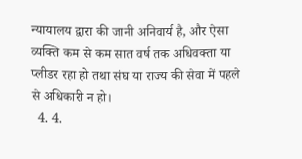न्यायालय द्वारा की जानी अनिवार्य है, और ऐसा व्यक्ति कम से कम सात वर्ष तक अधिवक्ता या प्लीडर रहा हो तथा संघ या राज्य की सेवा में पहले से अधिकारी न हो।
  4. 4.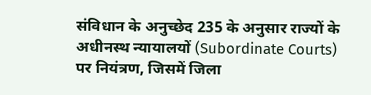संविधान के अनुच्छेद 235 के अनुसार राज्यों के अधीनस्थ न्यायालयों (Subordinate Courts) पर नियंत्रण, जिसमें जिला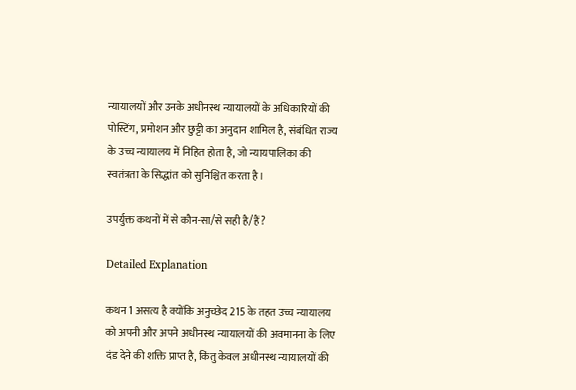न्यायालयों और उनके अधीनस्थ न्यायालयों के अधिकारियों की पोस्टिंग, प्रमोशन और छुट्टी का अनुदान शामिल है, संबंधित राज्य के उच्च न्यायालय में निहित होता है, जो न्यायपालिका की स्वतंत्रता के सिद्धांत को सुनिश्चित करता है।

उपर्युक्त कथनों में से कौन-सा/से सही है/हैं?

Detailed Explanation

कथन 1 असत्य है क्योंकि अनुच्छेद 215 के तहत उच्च न्यायालय को अपनी और अपने अधीनस्थ न्यायालयों की अवमानना के लिए दंड देने की शक्ति प्राप्त है, किंतु केवल अधीनस्थ न्यायालयों की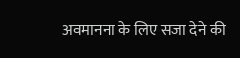अवमानना के लिए सजा देने की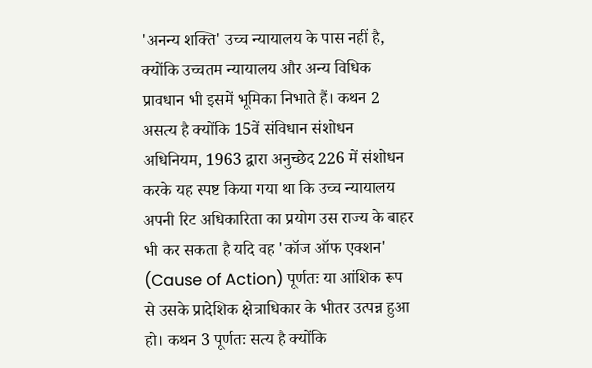'अनन्य शक्ति' उच्च न्यायालय के पास नहीं है, क्योंकि उच्चतम न्यायालय और अन्य विधिक प्रावधान भी इसमें भूमिका निभाते हैं। कथन 2 असत्य है क्योंकि 15वें संविधान संशोधन अधिनियम, 1963 द्वारा अनुच्छेद 226 में संशोधन करके यह स्पष्ट किया गया था कि उच्च न्यायालय अपनी रिट अधिकारिता का प्रयोग उस राज्य के बाहर भी कर सकता है यदि वह 'कॉज ऑफ एक्शन' (Cause of Action) पूर्णतः या आंशिक रूप से उसके प्रादेशिक क्षेत्राधिकार के भीतर उत्पन्न हुआ हो। कथन 3 पूर्णतः सत्य है क्योंकि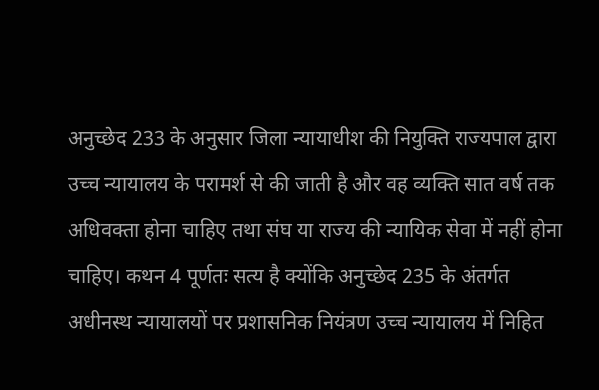अनुच्छेद 233 के अनुसार जिला न्यायाधीश की नियुक्ति राज्यपाल द्वारा उच्च न्यायालय के परामर्श से की जाती है और वह व्यक्ति सात वर्ष तक अधिवक्ता होना चाहिए तथा संघ या राज्य की न्यायिक सेवा में नहीं होना चाहिए। कथन 4 पूर्णतः सत्य है क्योंकि अनुच्छेद 235 के अंतर्गत अधीनस्थ न्यायालयों पर प्रशासनिक नियंत्रण उच्च न्यायालय में निहित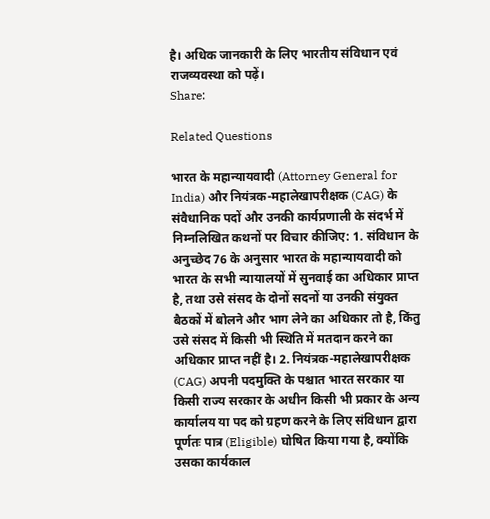है। अधिक जानकारी के लिए भारतीय संविधान एवं राजव्यवस्था को पढ़ें।
Share:

Related Questions

भारत के महान्यायवादी (Attorney General for India) और नियंत्रक-महालेखापरीक्षक (CAG) के संवैधानिक पदों और उनकी कार्यप्रणाली के संदर्भ में निम्नलिखित कथनों पर विचार कीजिए: 1. संविधान के अनुच्छेद 76 के अनुसार भारत के महान्यायवादी को भारत के सभी न्यायालयों में सुनवाई का अधिकार प्राप्त है, तथा उसे संसद के दोनों सदनों या उनकी संयुक्त बैठकों में बोलने और भाग लेने का अधिकार तो है, किंतु उसे संसद में किसी भी स्थिति में मतदान करने का अधिकार प्राप्त नहीं है। 2. नियंत्रक-महालेखापरीक्षक (CAG) अपनी पदमुक्ति के पश्चात भारत सरकार या किसी राज्य सरकार के अधीन किसी भी प्रकार के अन्य कार्यालय या पद को ग्रहण करने के लिए संविधान द्वारा पूर्णतः पात्र (Eligible) घोषित किया गया है, क्योंकि उसका कार्यकाल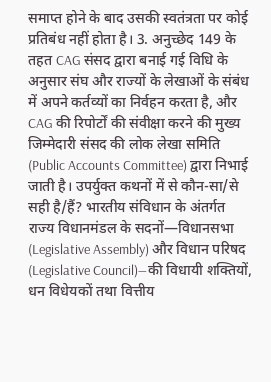समाप्त होने के बाद उसकी स्वतंत्रता पर कोई प्रतिबंध नहीं होता है। 3. अनुच्छेद 149 के तहत CAG संसद द्वारा बनाई गई विधि के अनुसार संघ और राज्यों के लेखाओं के संबंध में अपने कर्तव्यों का निर्वहन करता है, और CAG की रिपोर्टों की संवीक्षा करने की मुख्य जिम्मेदारी संसद की लोक लेखा समिति (Public Accounts Committee) द्वारा निभाई जाती है। उपर्युक्त कथनों में से कौन-सा/से सही है/हैं? भारतीय संविधान के अंतर्गत राज्य विधानमंडल के सदनों—विधानसभा (Legislative Assembly) और विधान परिषद (Legislative Council)—की विधायी शक्तियों, धन विधेयकों तथा वित्तीय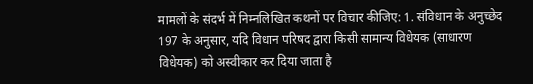मामलों के संदर्भ में निम्नलिखित कथनों पर विचार कीजिए: 1. संविधान के अनुच्छेद 197 के अनुसार, यदि विधान परिषद द्वारा किसी सामान्य विधेयक (साधारण विधेयक) को अस्वीकार कर दिया जाता है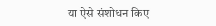या ऐसे संशोधन किए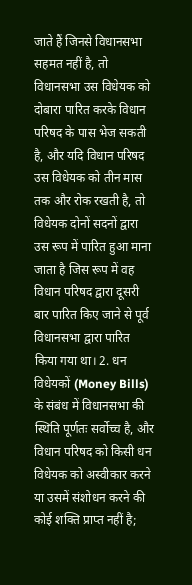जाते हैं जिनसे विधानसभा सहमत नहीं है, तो विधानसभा उस विधेयक को दोबारा पारित करके विधान परिषद के पास भेज सकती है, और यदि विधान परिषद उस विधेयक को तीन मास तक और रोक रखती है, तो विधेयक दोनों सदनों द्वारा उस रूप में पारित हुआ माना जाता है जिस रूप में वह विधान परिषद द्वारा दूसरी बार पारित किए जाने से पूर्व विधानसभा द्वारा पारित किया गया था। 2. धन विधेयकों (Money Bills) के संबंध में विधानसभा की स्थिति पूर्णतः सर्वोच्च है, और विधान परिषद को किसी धन विधेयक को अस्वीकार करने या उसमें संशोधन करने की कोई शक्ति प्राप्त नहीं है;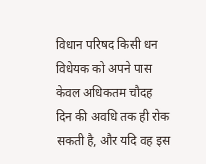विधान परिषद किसी धन विधेयक को अपने पास केवल अधिकतम चौदह दिन की अवधि तक ही रोक सकती है, और यदि वह इस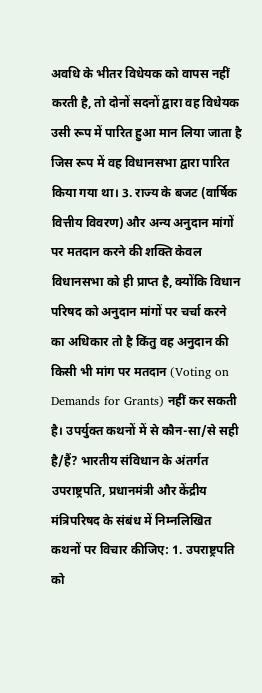अवधि के भीतर विधेयक को वापस नहीं करती है, तो दोनों सदनों द्वारा वह विधेयक उसी रूप में पारित हुआ मान लिया जाता है जिस रूप में वह विधानसभा द्वारा पारित किया गया था। 3. राज्य के बजट (वार्षिक वित्तीय विवरण) और अन्य अनुदान मांगों पर मतदान करने की शक्ति केवल विधानसभा को ही प्राप्त है, क्योंकि विधान परिषद को अनुदान मांगों पर चर्चा करने का अधिकार तो है किंतु वह अनुदान की किसी भी मांग पर मतदान (Voting on Demands for Grants) नहीं कर सकती है। उपर्युक्त कथनों में से कौन-सा/से सही है/हैं? भारतीय संविधान के अंतर्गत उपराष्ट्रपति, प्रधानमंत्री और केंद्रीय मंत्रिपरिषद के संबंध में निम्नलिखित कथनों पर विचार कीजिए: 1. उपराष्ट्रपति को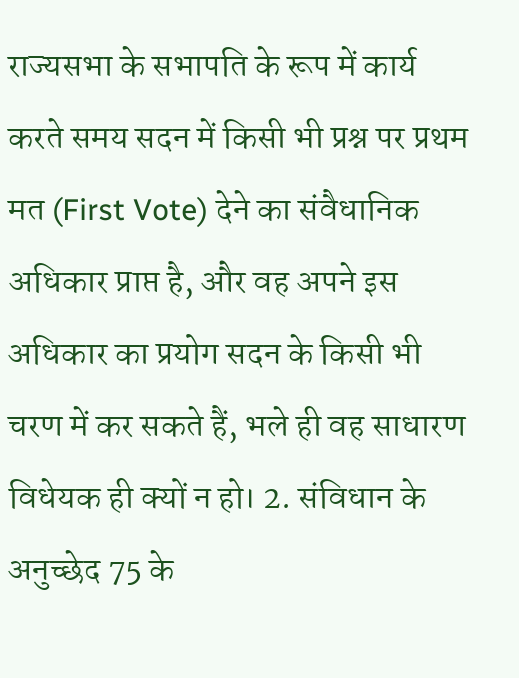राज्यसभा के सभापति के रूप में कार्य करते समय सदन में किसी भी प्रश्न पर प्रथम मत (First Vote) देने का संवैधानिक अधिकार प्राप्त है, और वह अपने इस अधिकार का प्रयोग सदन के किसी भी चरण में कर सकते हैं, भले ही वह साधारण विधेयक ही क्यों न हो। 2. संविधान के अनुच्छेद 75 के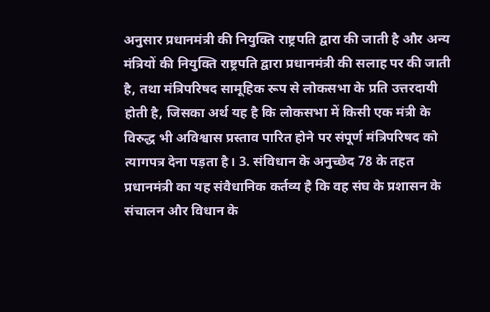अनुसार प्रधानमंत्री की नियुक्ति राष्ट्रपति द्वारा की जाती है और अन्य मंत्रियों की नियुक्ति राष्ट्रपति द्वारा प्रधानमंत्री की सलाह पर की जाती है, तथा मंत्रिपरिषद सामूहिक रूप से लोकसभा के प्रति उत्तरदायी होती है, जिसका अर्थ यह है कि लोकसभा में किसी एक मंत्री के विरुद्ध भी अविश्वास प्रस्ताव पारित होने पर संपूर्ण मंत्रिपरिषद को त्यागपत्र देना पड़ता है। 3. संविधान के अनुच्छेद 78 के तहत प्रधानमंत्री का यह संवैधानिक कर्तव्य है कि वह संघ के प्रशासन के संचालन और विधान के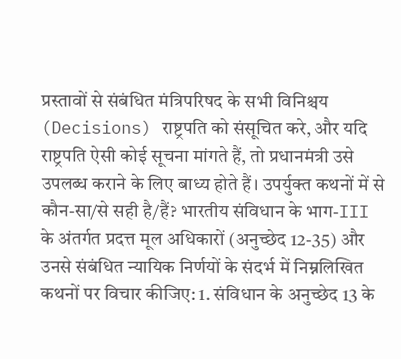प्रस्तावों से संबंधित मंत्रिपरिषद के सभी विनिश्चय (Decisions) राष्ट्रपति को संसूचित करे, और यदि राष्ट्रपति ऐसी कोई सूचना मांगते हैं, तो प्रधानमंत्री उसे उपलब्ध कराने के लिए बाध्य होते हैं। उपर्युक्त कथनों में से कौन-सा/से सही है/हैं? भारतीय संविधान के भाग-III के अंतर्गत प्रदत्त मूल अधिकारों (अनुच्छेद 12-35) और उनसे संबंधित न्यायिक निर्णयों के संदर्भ में निम्नलिखित कथनों पर विचार कीजिए: 1. संविधान के अनुच्छेद 13 के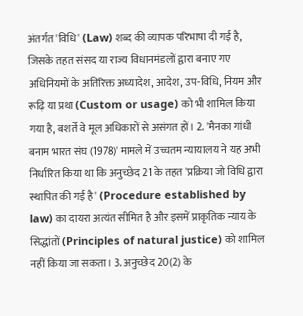अंतर्गत 'विधि' (Law) शब्द की व्यापक परिभाषा दी गई है, जिसके तहत संसद या राज्य विधानमंडलों द्वारा बनाए गए अधिनियमों के अतिरिक्त अध्यादेश, आदेश, उप-विधि, नियम और रूढ़ि या प्रथा (Custom or usage) को भी शामिल किया गया है, बशर्ते वे मूल अधिकारों से असंगत हों। 2. 'मैनका गांधी बनाम भारत संघ (1978)' मामले में उच्चतम न्यायालय ने यह अभी निर्धारित किया था कि अनुच्छेद 21 के तहत 'प्रक्रिया जो विधि द्वारा स्थापित की गई है' (Procedure established by law) का दायरा अत्यंत सीमित है और इसमें प्राकृतिक न्याय के सिद्धांतों (Principles of natural justice) को शामिल नहीं किया जा सकता। 3. अनुच्छेद 20(2) के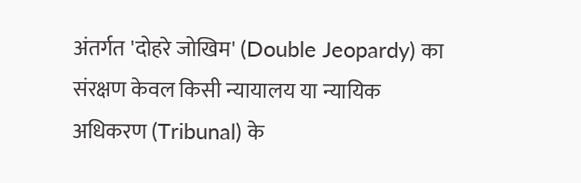अंतर्गत 'दोहरे जोखिम' (Double Jeopardy) का संरक्षण केवल किसी न्यायालय या न्यायिक अधिकरण (Tribunal) के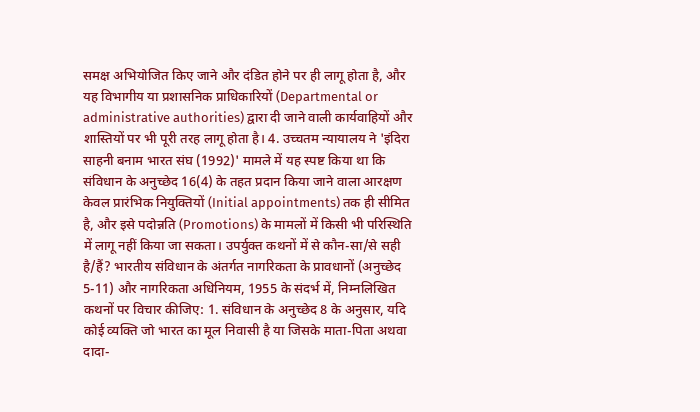समक्ष अभियोजित किए जाने और दंडित होने पर ही लागू होता है, और यह विभागीय या प्रशासनिक प्राधिकारियों (Departmental or administrative authorities) द्वारा दी जाने वाली कार्यवाहियों और शास्तियों पर भी पूरी तरह लागू होता है। 4. उच्चतम न्यायालय ने 'इंदिरा साहनी बनाम भारत संघ (1992)' मामले में यह स्पष्ट किया था कि संविधान के अनुच्छेद 16(4) के तहत प्रदान किया जाने वाला आरक्षण केवल प्रारंभिक नियुक्तियों (Initial appointments) तक ही सीमित है, और इसे पदोन्नति (Promotions) के मामलों में किसी भी परिस्थिति में लागू नहीं किया जा सकता। उपर्युक्त कथनों में से कौन-सा/से सही है/हैं? भारतीय संविधान के अंतर्गत नागरिकता के प्रावधानों (अनुच्छेद 5-11) और नागरिकता अधिनियम, 1955 के संदर्भ में, निम्नलिखित कथनों पर विचार कीजिए: 1. संविधान के अनुच्छेद 8 के अनुसार, यदि कोई व्यक्ति जो भारत का मूल निवासी है या जिसके माता-पिता अथवा दादा-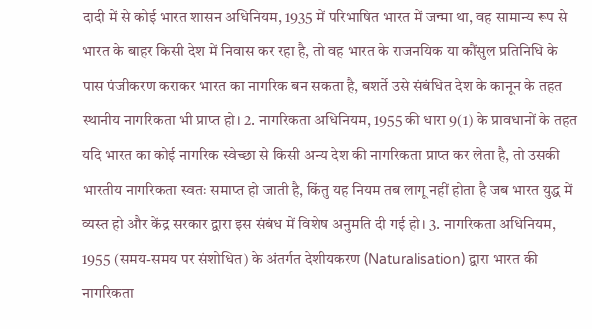दादी में से कोई भारत शासन अधिनियम, 1935 में परिभाषित भारत में जन्मा था, वह सामान्य रूप से भारत के बाहर किसी देश में निवास कर रहा है, तो वह भारत के राजनयिक या कौंसुल प्रतिनिधि के पास पंजीकरण कराकर भारत का नागरिक बन सकता है, बशर्ते उसे संबंधित देश के कानून के तहत स्थानीय नागरिकता भी प्राप्त हो। 2. नागरिकता अधिनियम, 1955 की धारा 9(1) के प्रावधानों के तहत यदि भारत का कोई नागरिक स्वेच्छा से किसी अन्य देश की नागरिकता प्राप्त कर लेता है, तो उसकी भारतीय नागरिकता स्वतः समाप्त हो जाती है, किंतु यह नियम तब लागू नहीं होता है जब भारत युद्ध में व्यस्त हो और केंद्र सरकार द्वारा इस संबंध में विशेष अनुमति दी गई हो। 3. नागरिकता अधिनियम, 1955 (समय-समय पर संशोधित) के अंतर्गत देशीयकरण (Naturalisation) द्वारा भारत की नागरिकता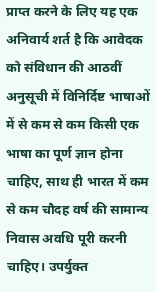प्राप्त करने के लिए यह एक अनिवार्य शर्त है कि आवेदक को संविधान की आठवीं अनुसूची में विनिर्दिष्ट भाषाओं में से कम से कम किसी एक भाषा का पूर्ण ज्ञान होना चाहिए, साथ ही भारत में कम से कम चौदह वर्ष की सामान्य निवास अवधि पूरी करनी चाहिए। उपर्युक्त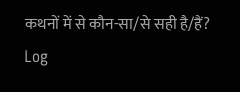कथनों में से कौन-सा/से सही है/हैं?
Log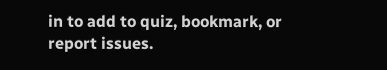in to add to quiz, bookmark, or report issues.